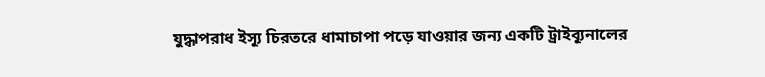যুদ্ধাপরাধ ইস্যূ চিরতরে ধামাচাপা পড়ে যাওয়ার জন্য একটি ট্রাইব্যূনালের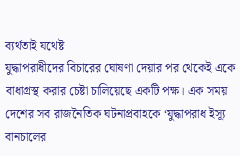ব্যর্থতাই যথেষ্ট
যুদ্ধাপরাধীদের বিচারের ঘোষণা দেয়ার পর থেকেই একে বাধাগ্রস্থ করার চেষ্টা চালিয়েছে একটি পক্ষ। এক সময় দেশের সব রাজনৈতিক ঘটনাপ্রবাহকে ‘যুদ্ধাপরাধ ইস্যূ বানচালের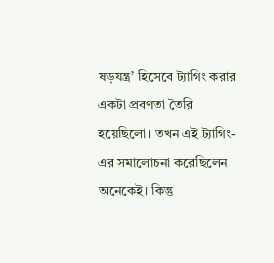ষড়যন্ত্র’ হিসেবে ট্যাগিং করার একটা প্রবণতা তৈরি হয়েছিলো। তখন এই ট্যাগিং-এর সমালোচনা করেছিলেন অনেকেই। কিন্তু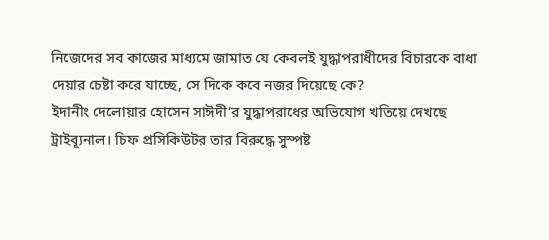নিজেদের সব কাজের মাধ্যমে জামাত যে কেবলই যুদ্ধাপরাধীদের বিচারকে বাধা দেয়ার চেষ্টা করে যাচ্ছে, সে দিকে কবে নজর দিয়েছে কে?
ইদানীং দেলোয়ার হোসেন সাঈদী’র যুদ্ধাপরাধের অভিযোগ খতিয়ে দেখছে ট্রাইব্যূনাল। চিফ প্রসিকিউটর তার বিরুদ্ধে সুস্পষ্ট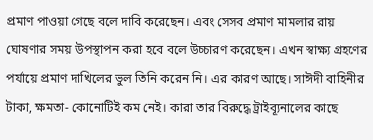প্রমাণ পাওয়া গেছে বলে দাবি করেছেন। এবং সেসব প্রমাণ মামলার রায় ঘোষণার সময় উপস্থাপন করা হবে বলে উচ্চারণ করেছেন। এখন স্বাক্ষ্য গ্রহণের পর্যায়ে প্রমাণ দাখিলের ভুল তিনি করেন নি। এর কারণ আছে। সাঈদী বাহিনীর টাকা, ক্ষমতা- কোনোটিই কম নেই। কারা তার বিরুদ্ধে ট্রাইব্যূনালের কাছে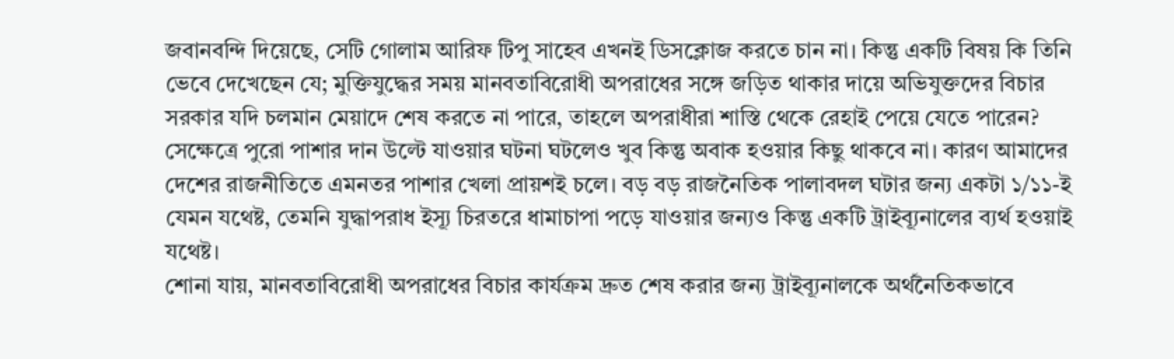জবানবন্দি দিয়েছে, সেটি গোলাম আরিফ টিপু সাহেব এখনই ডিসক্লোজ করতে চান না। কিন্তু একটি বিষয় কি তিনি ভেবে দেখেছেন যে; মুক্তিযুদ্ধের সময় মানবতাবিরোধী অপরাধের সঙ্গে জড়িত থাকার দায়ে অভিযুক্তদের বিচার সরকার যদি চলমান মেয়াদে শেষ করতে না পারে, তাহলে অপরাধীরা শাস্তি থেকে রেহাই পেয়ে যেতে পারেন?
সেক্ষেত্রে পুরো পাশার দান উল্টে যাওয়ার ঘটনা ঘটলেও খুব কিন্তু অবাক হওয়ার কিছু থাকবে না। কারণ আমাদের দেশের রাজনীতিতে এমনতর পাশার খেলা প্রায়শই চলে। বড় বড় রাজনৈতিক পালাবদল ঘটার জন্য একটা ১/১১-ই যেমন যথেষ্ট, তেমনি যুদ্ধাপরাধ ইস্যূ চিরতরে ধামাচাপা পড়ে যাওয়ার জন্যও কিন্তু একটি ট্রাইব্যূনালের ব্যর্থ হওয়াই যথেষ্ট।
শোনা যায়, মানবতাবিরোধী অপরাধের বিচার কার্যক্রম দ্রুত শেষ করার জন্য ট্রাইব্যূনালকে অর্থনৈতিকভাবে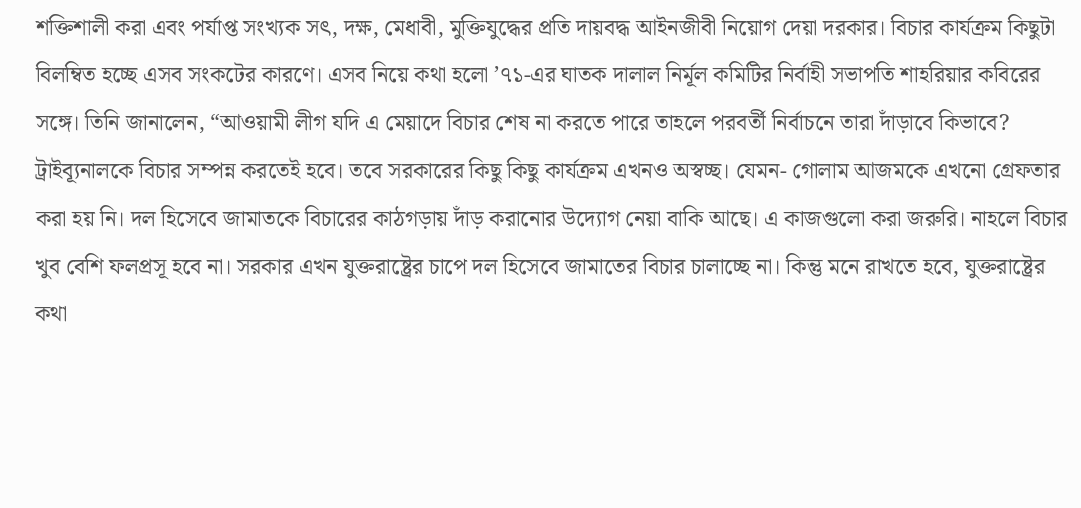শক্তিশালী করা এবং পর্যাপ্ত সংখ্যক সৎ, দক্ষ, মেধাবী, মুক্তিযুদ্ধের প্রতি দায়বদ্ধ আইনজীবী নিয়োগ দেয়া দরকার। বিচার কার্যক্রম কিছুটা বিলম্বিত হচ্ছে এসব সংকটের কারণে। এসব নিয়ে কথা হলো ’৭১-এর ঘাতক দালাল নির্মূল কমিটির নির্বাহী সভাপতি শাহরিয়ার কবিরের সঙ্গে। তিনি জানালেন, “আওয়ামী লীগ যদি এ মেয়াদে বিচার শেষ না করতে পারে তাহলে পরবর্তী নির্বাচনে তারা দাঁড়াবে কিভাবে? ট্রাইব্যূনালকে বিচার সম্পন্ন করতেই হবে। তবে সরকারের কিছু কিছু কার্যক্রম এখনও অস্বচ্ছ। যেমন- গোলাম আজমকে এখনো গ্রেফতার করা হয় নি। দল হিসেবে জামাতকে বিচারের কাঠগড়ায় দাঁড় করানোর উদ্যোগ নেয়া বাকি আছে। এ কাজগুলো করা জরুরি। নাহলে বিচার খুব বেশি ফলপ্রসূ হবে না। সরকার এখন যুক্তরাষ্ট্রের চাপে দল হিসেবে জামাতের বিচার চালাচ্ছে না। কিন্তু মনে রাখতে হবে, যুক্তরাষ্ট্রের কথা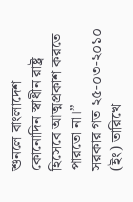শুনলে বাংলাদেশ কোনোদিন স্বাধীন রাষ্ট্র হিসেবে আত্মপ্রকাশ করতে পারতো না।”
সরকার গত ২৫-০৩-২০১০ (ইং) তারিখে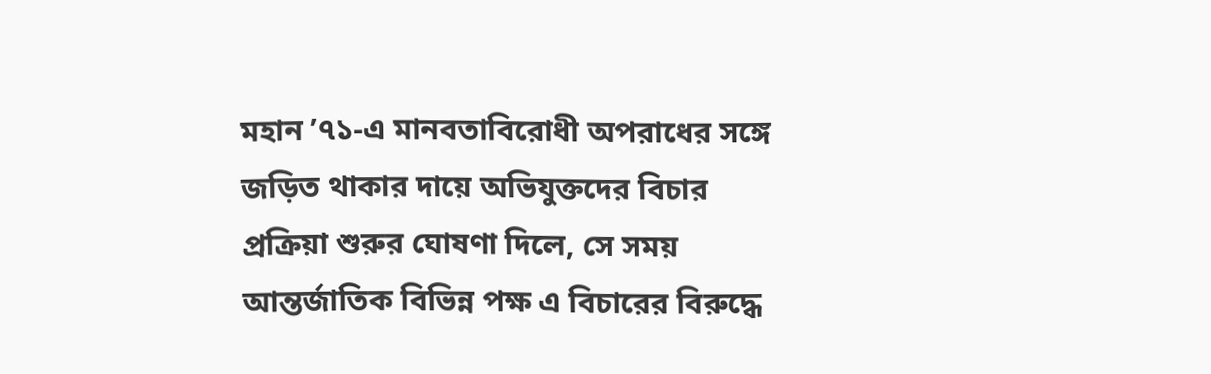মহান ’৭১-এ মানবতাবিরোধী অপরাধের সঙ্গে জড়িত থাকার দায়ে অভিযুক্তদের বিচার প্রক্রিয়া শুরুর ঘোষণা দিলে, সে সময় আন্তর্জাতিক বিভিন্ন পক্ষ এ বিচারের বিরুদ্ধে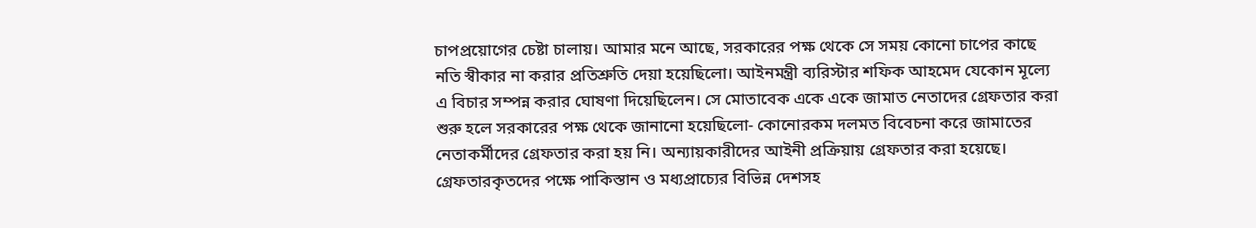চাপপ্রয়োগের চেষ্টা চালায়। আমার মনে আছে, সরকারের পক্ষ থেকে সে সময় কোনো চাপের কাছে নতি স্বীকার না করার প্রতিশ্রুতি দেয়া হয়েছিলো। আইনমন্ত্রী ব্যরিস্টার শফিক আহমেদ যেকোন মূল্যে এ বিচার সম্পন্ন করার ঘোষণা দিয়েছিলেন। সে মোতাবেক একে একে জামাত নেতাদের গ্রেফতার করা শুরু হলে সরকারের পক্ষ থেকে জানানো হয়েছিলো- কোনোরকম দলমত বিবেচনা করে জামাতের নেতাকর্মীদের গ্রেফতার করা হয় নি। অন্যায়কারীদের আইনী প্রক্রিয়ায় গ্রেফতার করা হয়েছে। গ্রেফতারকৃতদের পক্ষে পাকিস্তান ও মধ্যপ্রাচ্যের বিভিন্ন দেশসহ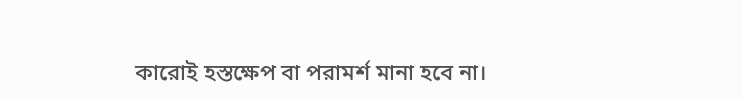কারোই হস্তক্ষেপ বা পরামর্শ মানা হবে না।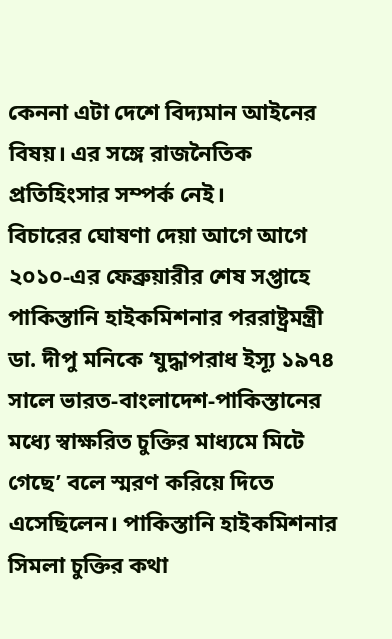কেননা এটা দেশে বিদ্যমান আইনের বিষয়। এর সঙ্গে রাজনৈতিক প্রতিহিংসার সম্পর্ক নেই।
বিচারের ঘোষণা দেয়া আগে আগে ২০১০-এর ফেব্রুয়ারীর শেষ সপ্তাহে পাকিস্তানি হাইকমিশনার পররাষ্ট্রমন্ত্রী ডা. দীপু মনিকে ‘যুদ্ধাপরাধ ইস্যূ ১৯৭৪ সালে ভারত-বাংলাদেশ-পাকিস্তানের মধ্যে স্বাক্ষরিত চুক্তির মাধ্যমে মিটে গেছে’ বলে স্মরণ করিয়ে দিতে এসেছিলেন। পাকিস্তানি হাইকমিশনার সিমলা চুক্তির কথা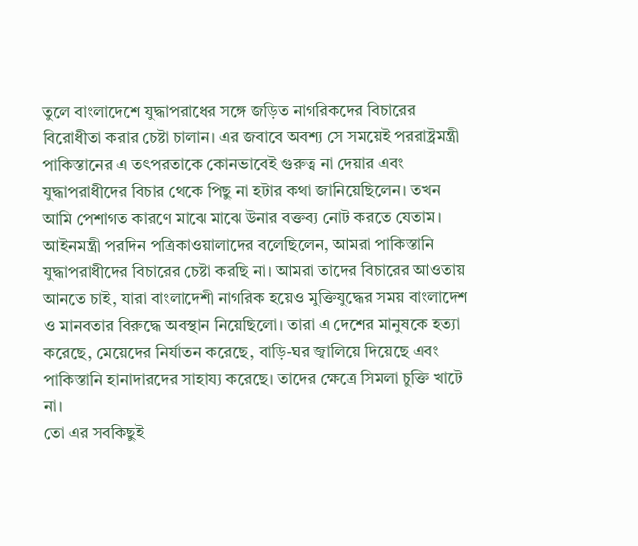তুলে বাংলাদেশে যুদ্ধাপরাধের সঙ্গে জড়িত নাগরিকদের বিচারের বিরোধীতা করার চেষ্টা চালান। এর জবাবে অবশ্য সে সময়েই পররাষ্ট্রমন্ত্রী পাকিস্তানের এ তৎপরতাকে কোনভাবেই গুরুত্ব না দেয়ার এবং যুদ্ধাপরাধীদের বিচার থেকে পিছু না হটার কথা জানিয়েছিলেন। তখন আমি পেশাগত কারণে মাঝে মাঝে উনার বক্তব্য নোট করতে যেতাম।
আইনমন্ত্রী পরদিন পত্রিকাওয়ালাদের বলেছিলেন, আমরা পাকিস্তানি যুদ্ধাপরাধীদের বিচারের চেষ্টা করছি না। আমরা তাদের বিচারের আওতায় আনতে চাই, যারা বাংলাদেশী নাগরিক হয়েও মুক্তিযুদ্ধের সময় বাংলাদেশ ও মানবতার বিরুদ্ধে অবস্থান নিয়েছিলো। তারা এ দেশের মানুষকে হত্যা করেছে, মেয়েদের নির্যাতন করেছে, বাড়ি-ঘর জ্বালিয়ে দিয়েছে এবং পাকিস্তানি হানাদারদের সাহায্য করেছে। তাদের ক্ষেত্রে সিমলা চুক্তি খাটে না।
তো এর সবকিছুই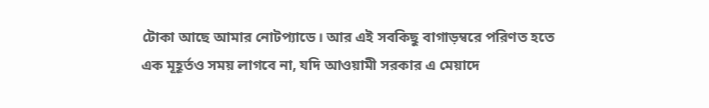টোকা আছে আমার নোটপ্যাডে। আর এই সবকিছু বাগাড়ম্বরে পরিণত হতে এক মূহূর্তও সময় লাগবে না, যদি আওয়ামী সরকার এ মেয়াদে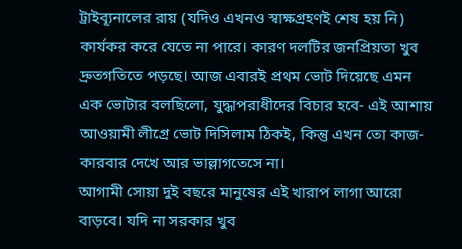ট্রাইব্যূনালের রায় (যদিও এখনও স্বাক্ষগ্রহণই শেষ হয় নি) কার্যকর করে যেতে না পারে। কারণ দলটির জনপ্রিয়তা খুব দ্রুতগতিতে পড়ছে। আজ এবারই প্রথম ভোট দিয়েছে এমন এক ভোটার বলছিলো, যুদ্ধাপরাধীদের বিচার হবে- এই আশায় আওয়ামী লীগ্রে ভোট দিসিলাম ঠিকই, কিন্তু এখন তো কাজ-কারবার দেখে আর ভাল্লাগতেসে না।
আগামী সোয়া দুই বছরে মানুষের এই খারাপ লাগা আরো বাড়বে। যদি না সরকার খুব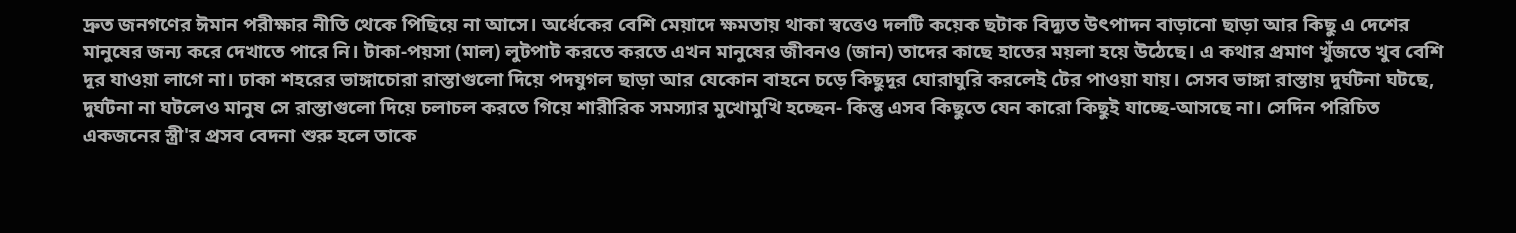দ্রুত জনগণের ঈমান পরীক্ষার নীতি থেকে পিছিয়ে না আসে। অর্ধেকের বেশি মেয়াদে ক্ষমতায় থাকা স্বত্তেও দলটি কয়েক ছটাক বিদ্যূত উৎপাদন বাড়ানো ছাড়া আর কিছু এ দেশের মানুষের জন্য করে দেখাতে পারে নি। টাকা-পয়সা (মাল) লুটপাট করতে করতে এখন মানুষের জীবনও (জান) তাদের কাছে হাতের ময়লা হয়ে উঠেছে। এ কথার প্রমাণ খুঁজতে খুব বেশি দূর যাওয়া লাগে না। ঢাকা শহরের ভাঙ্গাচোরা রাস্তাগুলো দিয়ে পদযুগল ছাড়া আর যেকোন বাহনে চড়ে কিছুদূর ঘোরাঘুরি করলেই টের পাওয়া যায়। সেসব ভাঙ্গা রাস্তায় দুর্ঘটনা ঘটছে, দুর্ঘটনা না ঘটলেও মানুষ সে রাস্তাগুলো দিয়ে চলাচল করতে গিয়ে শারীরিক সমস্যার মুখোমুখি হচ্ছেন- কিন্তু এসব কিছুতে যেন কারো কিছুই যাচ্ছে-আসছে না। সেদিন পরিচিত একজনের স্ত্রী'র প্রসব বেদনা শুরু হলে তাকে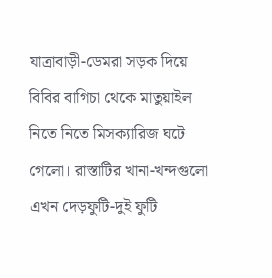যাত্রাবাড়ী-ডেমরা সড়ক দিয়ে বিবির বাগিচা থেকে মাতুয়াইল নিতে নিতে মিসক্যারিজ ঘটে গেলো। রাস্তাটির খানা-খন্দগুলো এখন দেড়ফুটি-দুই ফুটি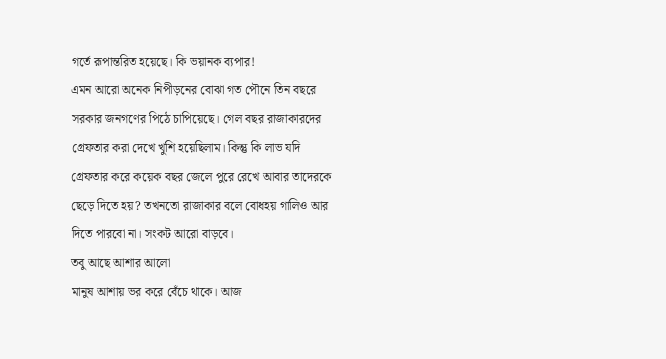গর্তে রূপান্তরিত হয়েছে। কি ভয়ানক ব্যপার!
এমন আরো অনেক নিপীড়নের বোঝা গত পৌনে তিন বছরে সরকার জনগণের পিঠে চাপিয়েছে। গেল বছর রাজাকারদের গ্রেফতার করা দেখে খুশি হয়েছিলাম। কিন্তু কি লাভ যদি গ্রেফতার করে কয়েক বছর জেলে পুরে রেখে আবার তাদেরকে ছেড়ে দিতে হয়? তখনতো রাজাকার বলে বোধহয় গালিও আর দিতে পারবো না। সংকট আরো বাড়বে।
তবু আছে আশার আলো
মানুষ আশায় ভর করে বেঁচে থাকে। আজ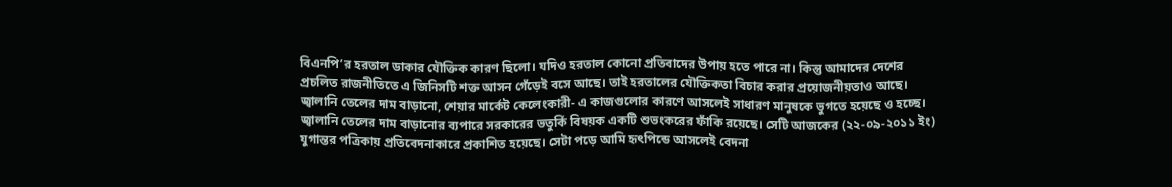বিএনপি’র হরতাল ডাকার যৌক্তিক কারণ ছিলো। যদিও হরতাল কোনো প্রতিবাদের উপায় হতে পারে না। কিন্তু আমাদের দেশের প্রচলিত রাজনীতিতে এ জিনিসটি শক্ত আসন গেঁড়েই বসে আছে। তাই হরতালের যৌক্তিকতা বিচার করার প্রয়োজনীয়তাও আছে। জ্বালানি তেলের দাম বাড়ানো, শেয়ার মার্কেট কেলেংকারী- এ কাজগুলোর কারণে আসলেই সাধারণ মানুষকে ভুগতে হয়েছে ও হচ্ছে। জ্বালানি তেলের দাম বাড়ানোর ব্যপারে সরকারের ভতুর্কি বিষয়ক একটি শুভংকরের ফাঁকি রয়েছে। সেটি আজকের (২২-০৯-২০১১ ইং) যুগান্তর পত্রিকায় প্রতিবেদনাকারে প্রকাশিত হয়েছে। সেটা পড়ে আমি হৃৎপিন্ডে আসলেই বেদনা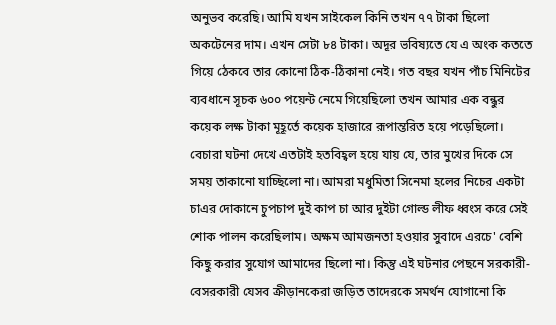অনুভব করেছি। আমি যখন সাইকেল কিনি তখন ৭৭ টাকা ছিলো অকটেনের দাম। এখন সেটা ৮৪ টাকা। অদূর ভবিষ্যতে যে এ অংক কততে গিয়ে ঠেকবে তার কোনো ঠিক-ঠিকানা নেই। গত বছর যখন পাঁচ মিনিটের ব্যবধানে সূচক ৬০০ পয়েন্ট নেমে গিয়েছিলো তখন আমার এক বন্ধুর কয়েক লক্ষ টাকা মূহূর্তে কয়েক হাজারে রূপান্তরিত হয়ে পড়েছিলো। বেচারা ঘটনা দেখে এতটাই হতবিহ্বল হয়ে যায় যে, তার মুখের দিকে সে সময় তাকানো যাচ্ছিলো না। আমরা মধুমিতা সিনেমা হলের নিচের একটা চাএর দোকানে চুপচাপ দুই কাপ চা আর দুইটা গোল্ড লীফ ধ্বংস করে সেই শোক পালন করেছিলাম। অক্ষম আমজনতা হওয়ার সুবাদে এরচে' বেশি কিছু করার সুযোগ আমাদের ছিলো না। কিন্তু এই ঘটনার পেছনে সরকারী-বেসরকারী যেসব ক্রীড়ানকেরা জড়িত তাদেরকে সমর্থন যোগানো কি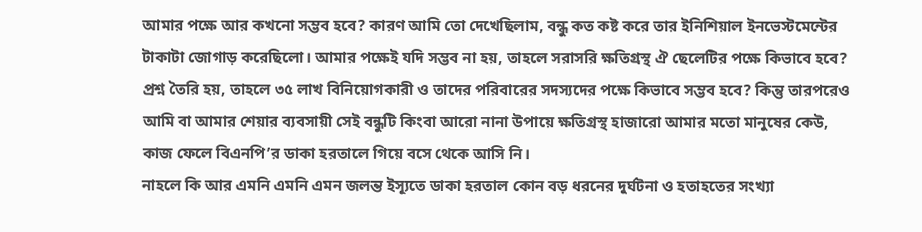আমার পক্ষে আর কখনো সম্ভব হবে? কারণ আমি তো দেখেছিলাম, বন্ধু কত কষ্ট করে তার ইনিশিয়াল ইনভেস্টমেন্টের টাকাটা জোগাড় করেছিলো। আমার পক্ষেই যদি সম্ভব না হয়, তাহলে সরাসরি ক্ষতিগ্রস্থ ঐ ছেলেটির পক্ষে কিভাবে হবে? প্রশ্ন তৈরি হয়, তাহলে ৩৫ লাখ বিনিয়োগকারী ও তাদের পরিবারের সদস্যদের পক্ষে কিভাবে সম্ভব হবে? কিন্তু তারপরেও আমি বা আমার শেয়ার ব্যবসায়ী সেই বন্ধুটি কিংবা আরো নানা উপায়ে ক্ষতিগ্রস্থ হাজারো আমার মতো মানুষের কেউ, কাজ ফেলে বিএনপি’র ডাকা হরতালে গিয়ে বসে থেকে আসি নি।
নাহলে কি আর এমনি এমনি এমন জলন্ত ইস্যূতে ডাকা হরতাল কোন বড় ধরনের দুর্ঘটনা ও হতাহতের সংখ্যা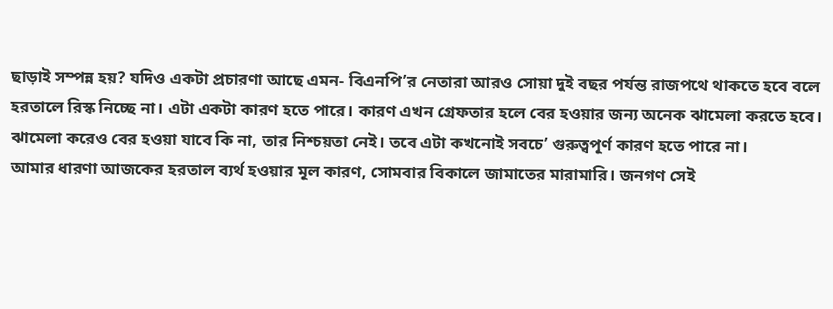ছাড়াই সম্পন্ন হয়? যদিও একটা প্রচারণা আছে এমন- বিএনপি’র নেতারা আরও সোয়া দুই বছর পর্যন্ত রাজপথে থাকতে হবে বলে হরতালে রিস্ক নিচ্ছে না। এটা একটা কারণ হতে পারে। কারণ এখন গ্রেফতার হলে বের হওয়ার জন্য অনেক ঝামেলা করতে হবে। ঝামেলা করেও বের হওয়া যাবে কি না, তার নিশ্চয়তা নেই। তবে এটা কখনোই সবচে’ গুরুত্বপূর্ণ কারণ হতে পারে না।
আমার ধারণা আজকের হরতাল ব্যর্থ হওয়ার মূল কারণ, সোমবার বিকালে জামাতের মারামারি। জনগণ সেই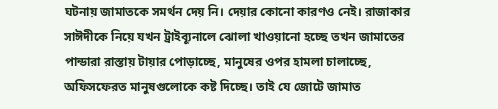ঘটনায় জামাতকে সমর্থন দেয় নি। দেয়ার কোনো কারণও নেই। রাজাকার সাঈদীকে নিয়ে যখন ট্রাইব্যূনালে ঝোলা খাওয়ানো হচ্ছে তখন জামাতের পান্ডারা রাস্তায় টায়ার পোড়াচ্ছে, মানুষের ওপর হামলা চালাচ্ছে, অফিসফেরত মানুষগুলোকে কষ্ট দিচ্ছে। তাই যে জোটে জামাত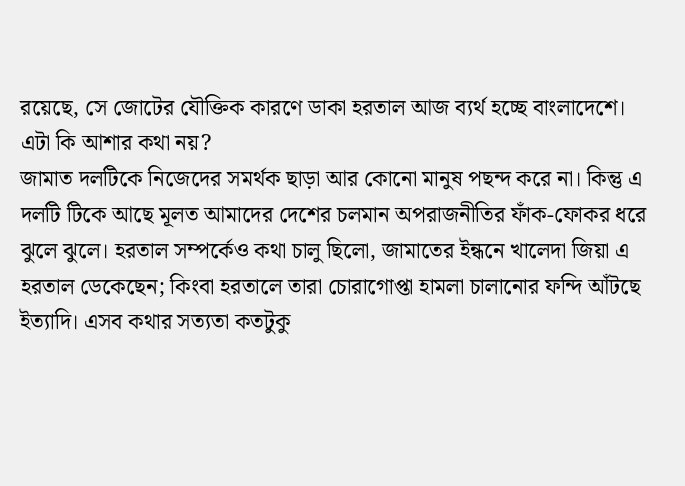রয়েছে, সে জোটের যৌক্তিক কারণে ডাকা হরতাল আজ ব্যর্থ হচ্ছে বাংলাদেশে। এটা কি আশার কথা নয়?
জামাত দলটিকে নিজেদের সমর্থক ছাড়া আর কোনো মানুষ পছন্দ করে না। কিন্তু এ দলটি টিকে আছে মূলত আমাদের দেশের চলমান অপরাজনীতির ফাঁক-ফোকর ধরে ঝুলে ঝুলে। হরতাল সম্পর্কেও কথা চালু ছিলো, জামাতের ইন্ধনে খালেদা জিয়া এ হরতাল ডেকেছেন; কিংবা হরতালে তারা চোরাগোপ্তা হামলা চালানোর ফন্দি আঁটছে ইত্যাদি। এসব কথার সত্যতা কতটুকু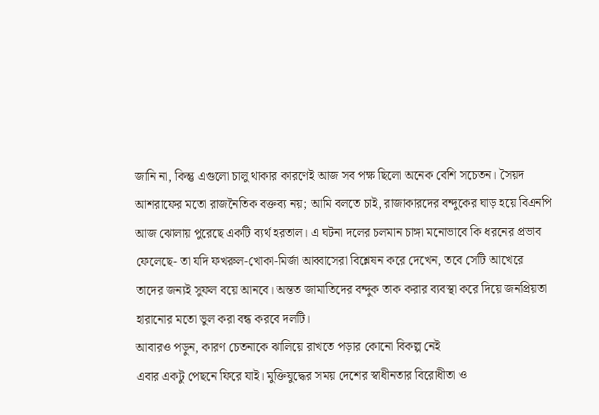জানি না, কিন্তু এগুলো চালু থাকার কারণেই আজ সব পক্ষ ছিলো অনেক বেশি সচেতন। সৈয়দ আশরাফের মতো রাজনৈতিক বক্তব্য নয়; আমি বলতে চাই, রাজাকারদের বন্দুকের ঘাড় হয়ে বিএনপি আজ ঝোলায় পুরেছে একটি ব্যর্থ হরতাল। এ ঘটনা দলের চলমান চাঙ্গা মনোভাবে কি ধরনের প্রভাব ফেলেছে- তা যদি ফখরুল-খোকা-মির্জা আব্বাসেরা বিশ্লেষন করে দেখেন, তবে সেটি আখেরে তাদের জন্যই সুফল বয়ে আনবে। অন্তত জামাতিদের বন্দুক তাক করার ব্যবস্থা করে দিয়ে জনপ্রিয়তা হারানোর মতো ভুল করা বন্ধ করবে দলটি।
আবারও পড়ুন, কারণ চেতনাকে ঝালিয়ে রাখতে পড়ার কোনো বিকল্প নেই
এবার একটু পেছনে ফিরে যাই। মুক্তিযুদ্ধের সময় দেশের স্বাধীনতার বিরোধীতা ও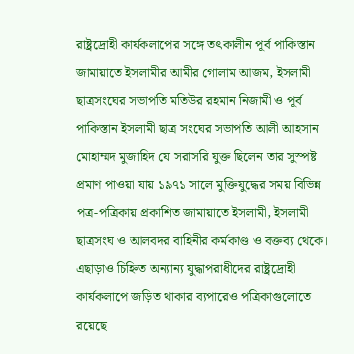রাষ্ট্রদ্রোহী কার্যকলাপের সঙ্গে তৎকালীন পূর্ব পাকিস্তান জামায়াতে ইসলামীর আমীর গোলাম আজম, ইসলামী ছাত্রসংঘের সভাপতি মতিউর রহমান নিজামী ও পূর্ব পাকিস্তান ইসলামী ছাত্র সংঘের সভাপতি আলী আহসান মোহাম্মদ মুজাহিদ যে সরাসরি যুক্ত ছিলেন তার সুস্পষ্ট প্রমাণ পাওয়া যায় ১৯৭১ সালে মুক্তিযুদ্ধের সময় বিভিন্ন পত্র-পত্রিকায় প্রকাশিত জামায়াতে ইসলামী, ইসলামী ছাত্রসংঘ ও আলবদর বাহিনীর কর্মকাণ্ড ও বক্তব্য থেকে। এছাড়াও চিহ্নিত অন্যান্য যুদ্ধাপরাধীদের রাষ্ট্রদ্রোহী কার্যকলাপে জড়িত থাকার ব্যপারেও পত্রিকাগুলোতে রয়েছে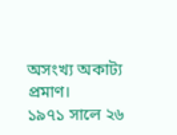অসংখ্য অকাট্য প্রমাণ।
১৯৭১ সালে ২৬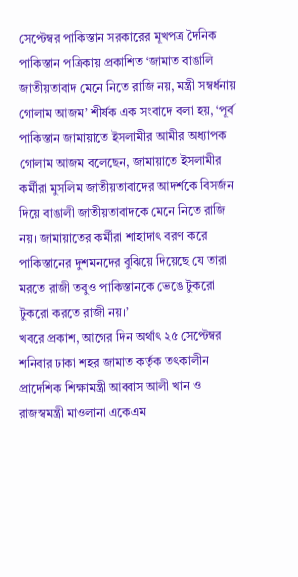সেপ্টেম্বর পাকিস্তান সরকারের মূখপত্র দৈনিক পাকিস্তান পত্রিকায় প্রকাশিত ‘জামাত বাঙালি জাতীয়তাবাদ মেনে নিতে রাজি নয়, মন্ত্রী সম্বর্ধনায় গোলাম আজম’ শীর্ষক এক সংবাদে বলা হয়, ‘পূর্ব পাকিস্তান জামায়াতে ইসলামীর আমীর অধ্যাপক গোলাম আজম বলেছেন, জামায়াতে ইসলামীর কর্মীরা মুসলিম জাতীয়তাবাদের আদর্শকে বিসর্জন দিয়ে বাঙালী জাতীয়তাবাদকে মেনে নিতে রাজি নয়। জামায়াতের কর্মীরা শাহাদাৎ বরণ করে পাকিস্তানের দুশমনদের বুঝিয়ে দিয়েছে যে তারা মরতে রাজী তবুও পাকিস্তানকে ভেঙে টুকরো টুকরো করতে রাজী নয়।’
খবরে প্রকাশ, আগের দিন অর্থাৎ ২৫ সেপ্টেম্বর শনিবার ঢাকা শহর জামাত কর্তৃক তৎকালীন প্রাদেশিক শিক্ষামন্ত্রী আব্বাস আলী খান ও রাজস্বমন্ত্রী মাওলানা একেএম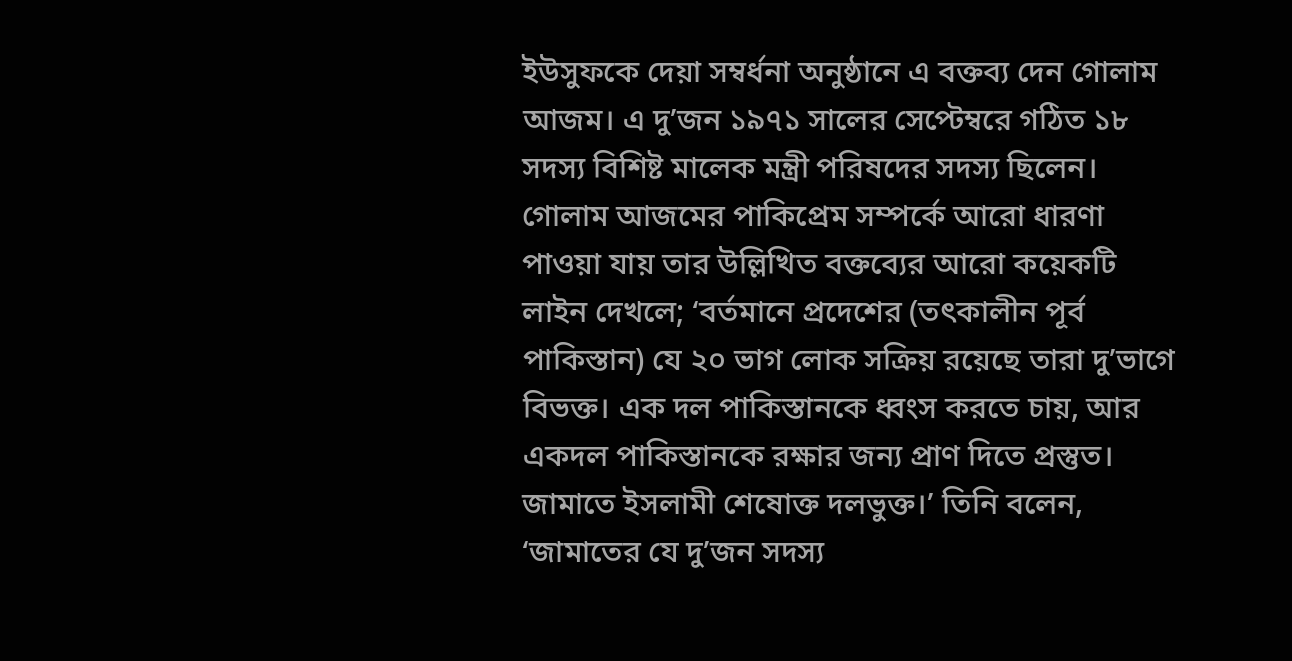ইউসুফকে দেয়া সম্বর্ধনা অনুষ্ঠানে এ বক্তব্য দেন গোলাম আজম। এ দু’জন ১৯৭১ সালের সেপ্টেম্বরে গঠিত ১৮ সদস্য বিশিষ্ট মালেক মন্ত্রী পরিষদের সদস্য ছিলেন।
গোলাম আজমের পাকিপ্রেম সম্পর্কে আরো ধারণা পাওয়া যায় তার উল্লিখিত বক্তব্যের আরো কয়েকটি লাইন দেখলে; ‘বর্তমানে প্রদেশের (তৎকালীন পূর্ব পাকিস্তান) যে ২০ ভাগ লোক সক্রিয় রয়েছে তারা দু’ভাগে বিভক্ত। এক দল পাকিস্তানকে ধ্বংস করতে চায়, আর একদল পাকিস্তানকে রক্ষার জন্য প্রাণ দিতে প্রস্তুত। জামাতে ইসলামী শেষোক্ত দলভুক্ত।’ তিনি বলেন, ‘জামাতের যে দু’জন সদস্য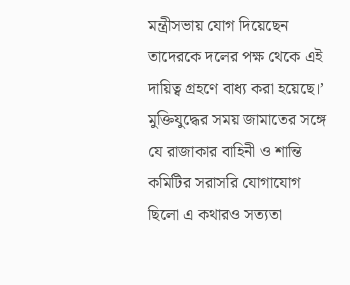মন্ত্রীসভায় যোগ দিয়েছেন তাদেরকে দলের পক্ষ থেকে এই দায়িত্ব গ্রহণে বাধ্য করা হয়েছে।’
মুক্তিযুদ্ধের সময় জামাতের সঙ্গে যে রাজাকার বাহিনী ও শান্তি কমিটির সরাসরি যোগাযোগ ছিলো এ কথারও সত্যতা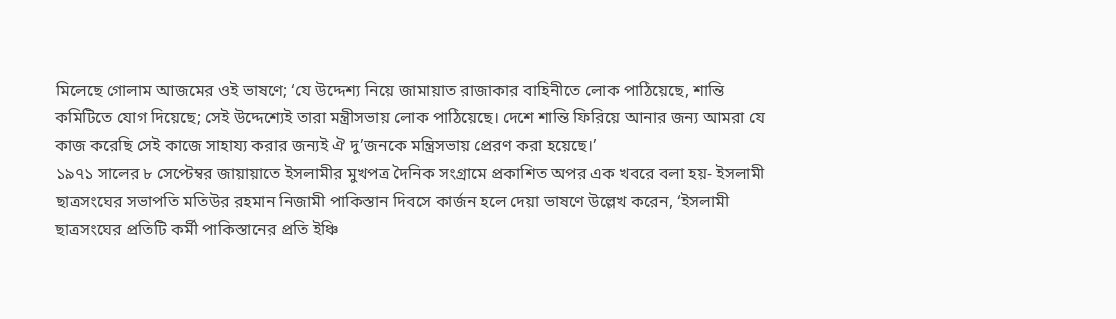মিলেছে গোলাম আজমের ওই ভাষণে; ‘যে উদ্দেশ্য নিয়ে জামায়াত রাজাকার বাহিনীতে লোক পাঠিয়েছে, শান্তি কমিটিতে যোগ দিয়েছে; সেই উদ্দেশ্যেই তারা মন্ত্রীসভায় লোক পাঠিয়েছে। দেশে শান্তি ফিরিয়ে আনার জন্য আমরা যে কাজ করেছি সেই কাজে সাহায্য করার জন্যই ঐ দু’জনকে মন্ত্রিসভায় প্রেরণ করা হয়েছে।’
১৯৭১ সালের ৮ সেপ্টেম্বর জায়ায়াতে ইসলামীর মুখপত্র দৈনিক সংগ্রামে প্রকাশিত অপর এক খবরে বলা হয়- ইসলামী ছাত্রসংঘের সভাপতি মতিউর রহমান নিজামী পাকিস্তান দিবসে কার্জন হলে দেয়া ভাষণে উল্লেখ করেন, ‘ইসলামী ছাত্রসংঘের প্রতিটি কর্মী পাকিস্তানের প্রতি ইঞ্চি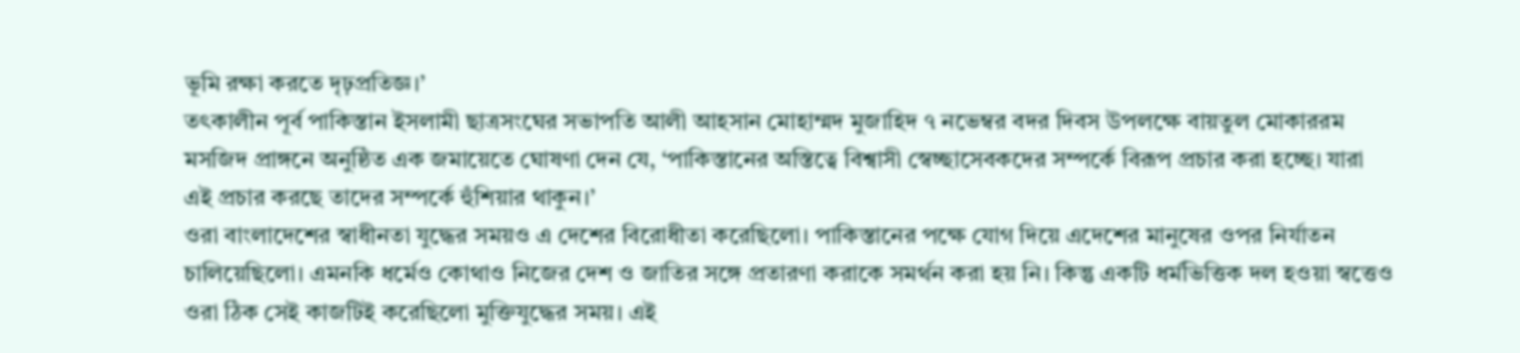ভূমি রক্ষা করতে দৃঢ়প্রতিজ্ঞ।’
তৎকালীন পূর্ব পাকিস্তান ইসলামী ছাত্রসংঘের সভাপতি আলী আহসান মোহাম্মদ মুজাহিদ ৭ নভেম্বর বদর দিবস উপলক্ষে বায়তুল মোকাররম মসজিদ প্রাঙ্গনে অনুষ্ঠিত এক জমায়েতে ঘোষণা দেন যে, ‘পাকিস্তানের অস্তিত্বে বিশ্বাসী স্বেচ্ছাসেবকদের সম্পর্কে বিরূপ প্রচার করা হচ্ছে। যারা এই প্রচার করছে তাদের সম্পর্কে হুঁশিয়ার থাকুন।’
ওরা বাংলাদেশের স্বাধীনতা যুদ্ধের সময়ও এ দেশের বিরোধীতা করেছিলো। পাকিস্তানের পক্ষে যোগ দিয়ে এদেশের মানুষের ওপর নির্যাতন চালিয়েছিলো। এমনকি ধর্মেও কোথাও নিজের দেশ ও জাতির সঙ্গে প্রতারণা করাকে সমর্থন করা হয় নি। কিন্তু একটি ধর্মভিত্তিক দল হওয়া স্বত্তেও ওরা ঠিক সেই কাজটিই করেছিলো মুক্তিযুদ্ধের সময়। এই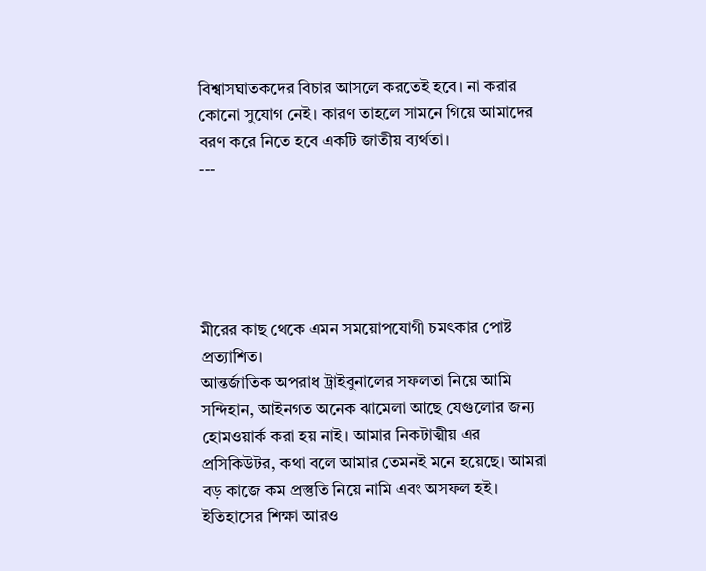বিশ্বাসঘাতকদের বিচার আসলে করতেই হবে। না করার কোনো সুযোগ নেই। কারণ তাহলে সামনে গিয়ে আমাদের বরণ করে নিতে হবে একটি জাতীয় ব্যর্থতা।
---





মীরের কাছ থেকে এমন সময়োপযোগী চমৎকার পোষ্ট প্রত্যাশিত।
আন্তর্জাতিক অপরাধ ট্রাইবুনালের সফলতা নিয়ে আমি সন্দিহান, আইনগত অনেক ঝামেলা আছে যেগুলোর জন্য হোমওয়ার্ক করা হয় নাই। আমার নিকটাত্মীয় এর প্রসিকিউটর, কথা বলে আমার তেমনই মনে হয়েছে। আমরা বড় কাজে কম প্রস্তুতি নিয়ে নামি এবং অসফল হই। ইতিহাসের শিক্ষা আরও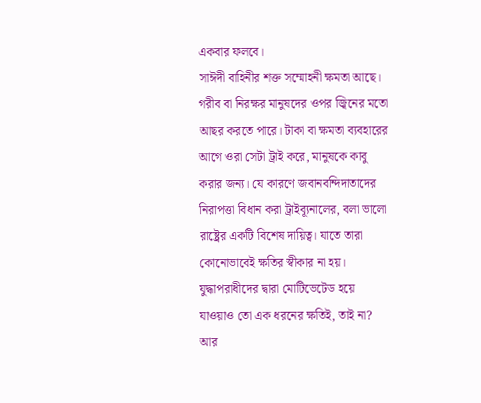একবার ফলবে।
সাঈদী বাহিনীর শক্ত সম্মোহনী ক্ষমতা আছে। গরীব বা নিরক্ষর মানুষদের ওপর জ্বিনের মতো আছর করতে পারে। টাকা বা ক্ষমতা ব্যবহারের আগে ওরা সেটা ট্রাই করে, মানুষকে কাবু করার জন্য। যে কারণে জবানবন্দিদাতাদের নিরাপত্তা বিধান করা ট্রাইব্যূনালের, বলা ভালো রাষ্ট্রের একটি বিশেষ দায়িত্ব। যাতে তারা কোনোভাবেই ক্ষতির স্বীকার না হয়। যুদ্ধাপরাধীদের দ্বারা মোটিভেটেড হয়ে যাওয়াও তো এক ধরনের ক্ষতিই, তাই না?
আর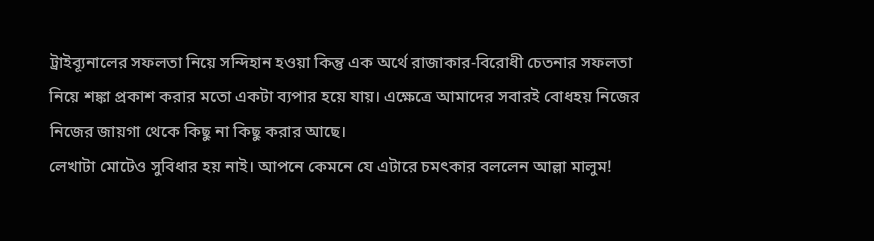ট্রাইব্যূনালের সফলতা নিয়ে সন্দিহান হওয়া কিন্তু এক অর্থে রাজাকার-বিরোধী চেতনার সফলতা নিয়ে শঙ্কা প্রকাশ করার মতো একটা ব্যপার হয়ে যায়। এক্ষেত্রে আমাদের সবারই বোধহয় নিজের নিজের জায়গা থেকে কিছু না কিছু করার আছে।
লেখাটা মোটেও সুবিধার হয় নাই। আপনে কেমনে যে এটারে চমৎকার বললেন আল্লা মালুম!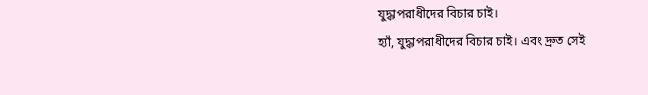যুদ্ধাপরাধীদের বিচার চাই।
হ্যাঁ, যুদ্ধাপরাধীদের বিচার চাই। এবং দ্রুত সেই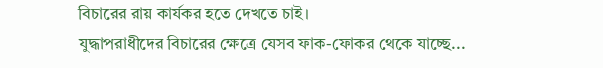বিচারের রায় কার্যকর হতে দেখতে চাই।
যুদ্ধাপরাধীদের বিচারের ক্ষেত্রে যেসব ফাক-ফোকর থেকে যাচ্ছে...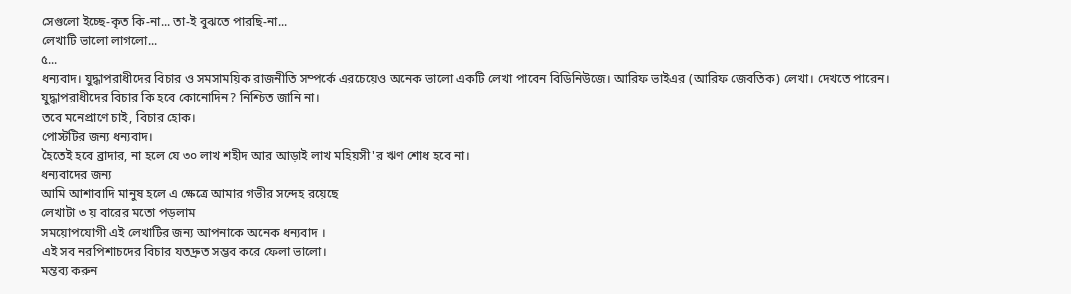সেগুলো ইচ্ছে-কৃত কি-না... তা-ই বুঝতে পারছি-না...
লেখাটি ভালো লাগলো...
৫...
ধন্যবাদ। যুদ্ধাপরাধীদের বিচার ও সমসাময়িক রাজনীতি সম্পর্কে এরচেয়েও অনেক ভালো একটি লেখা পাবেন বিডিনিউজে। আরিফ ভাইএর (আরিফ জেবতিক) লেখা। দেখতে পারেন।
যুদ্ধাপরাধীদের বিচার কি হবে কোনোদিন? নিশ্চিত জানি না।
তবে মনেপ্রাণে চাই, বিচার হোক।
পোস্টটির জন্য ধন্যবাদ।
হৈতেই হবে ব্রাদার, না হলে যে ৩০ লাখ শহীদ আর আড়াই লাখ মহিয়সী'র ঋণ শোধ হবে না।
ধন্যবাদের জন্য
আমি আশাবাদি মানুষ হলে এ ক্ষেত্রে আমার গভীর সন্দেহ রয়েছে
লেখাটা ৩ য় বারের মতো পড়লাম
সময়োপযোগী এই লেখাটির জন্য আপনাকে অনেক ধন্যবাদ ।
এই সব নরপিশাচদের বিচার যতদ্রুত সম্ভব করে ফেলা ভালো।
মন্তব্য করুন